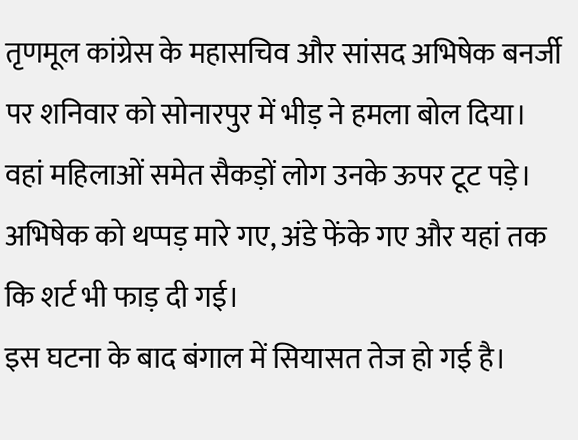तृणमूल कांग्रेस के महासचिव और सांसद अभिषेक बनर्जी पर शनिवार को सोनारपुर में भीड़ ने हमला बोल दिया। वहां महिलाओं समेत सैकड़ों लोग उनके ऊपर टूट पड़े। अभिषेक को थप्पड़ मारे गए, अंडे फेंके गए और यहां तक कि शर्ट भी फाड़ दी गई।
इस घटना के बाद बंगाल में सियासत तेज हो गई है।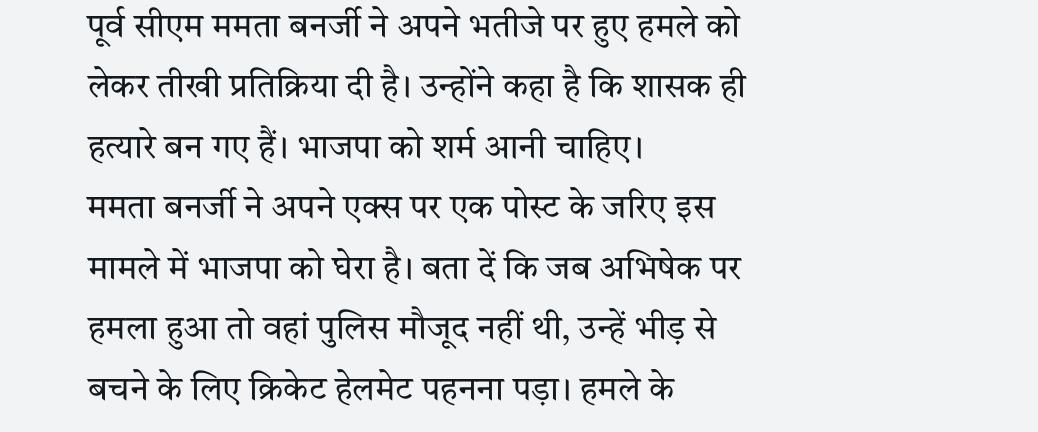पूर्व सीएम ममता बनर्जी ने अपने भतीजे पर हुए हमले को लेकर तीखी प्रतिक्रिया दी है। उन्होंने कहा है कि शासक ही हत्यारे बन गए हैं। भाजपा को शर्म आनी चाहिए।
ममता बनर्जी ने अपने एक्स पर एक पोस्ट के जरिए इस मामले में भाजपा को घेरा है। बता दें कि जब अभिषेक पर हमला हुआ तो वहां पुलिस मौजूद नहीं थी, उन्हें भीड़ से बचने के लिए क्रिकेट हेलमेट पहनना पड़ा। हमले के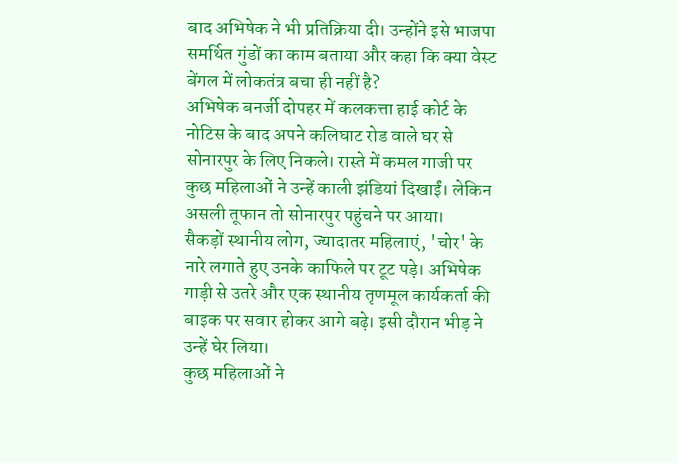बाद अभिषेक ने भी प्रतिक्रिया दी। उन्होंने इसे भाजपा समर्थित गुंडों का काम बताया और कहा कि क्या वेस्ट बेंगल में लोकतंत्र बचा ही नहीं है?
अभिषेक बनर्जी दोपहर में कलकत्ता हाई कोर्ट के नोटिस के बाद अपने कलिघाट रोड वाले घर से सोनारपुर के लिए निकले। रास्ते में कमल गाजी पर कुछ महिलाओं ने उन्हें काली झंडियां दिखाईं। लेकिन असली तूफान तो सोनारपुर पहुंचने पर आया।
सैकड़ों स्थानीय लोग, ज्यादातर महिलाएं, 'चोर' के नारे लगाते हुए उनके काफिले पर टूट पड़े। अभिषेक गाड़ी से उतरे और एक स्थानीय तृणमूल कार्यकर्ता की बाइक पर सवार होकर आगे बढ़े। इसी दौरान भीड़ ने उन्हें घेर लिया।
कुछ महिलाओं ने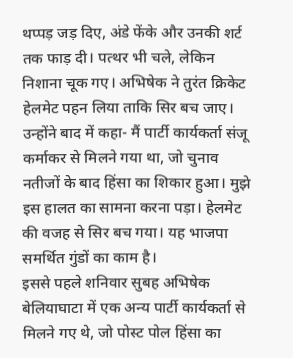थप्पड़ जड़ दिए, अंडे फेंके और उनकी शर्ट तक फाड़ दी। पत्थर भी चले, लेकिन निशाना चूक गए। अभिषेक ने तुरंत क्रिकेट हेलमेट पहन लिया ताकि सिर बच जाए।
उन्होंने बाद में कहा- मैं पार्टी कार्यकर्ता संजू कर्माकर से मिलने गया था, जो चुनाव नतीजों के बाद हिंसा का शिकार हुआ। मुझे इस हालत का सामना करना पड़ा। हेलमेट की वजह से सिर बच गया। यह भाजपा समर्थित गुंडों का काम है।
इससे पहले शनिवार सुबह अभिषेक बेलियाघाटा में एक अन्य पार्टी कार्यकर्ता से मिलने गए थे, जो पोस्ट पोल हिंसा का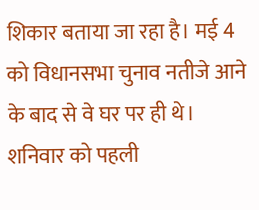शिकार बताया जा रहा है। मई 4 को विधानसभा चुनाव नतीजे आने के बाद से वे घर पर ही थे। शनिवार को पहली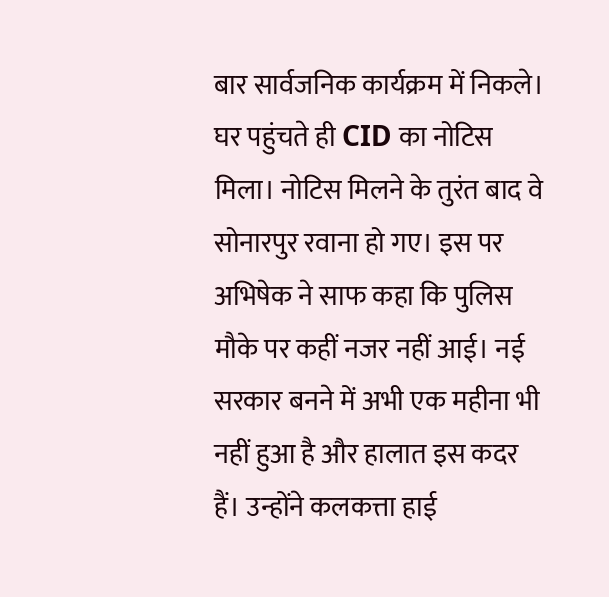बार सार्वजनिक कार्यक्रम में निकले।
घर पहुंचते ही CID का नोटिस मिला। नोटिस मिलने के तुरंत बाद वे सोनारपुर रवाना हो गए। इस पर अभिषेक ने साफ कहा कि पुलिस मौके पर कहीं नजर नहीं आई। नई सरकार बनने में अभी एक महीना भी नहीं हुआ है और हालात इस कदर हैं। उन्होंने कलकत्ता हाई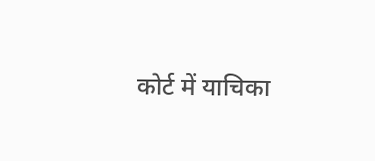कोर्ट में याचिका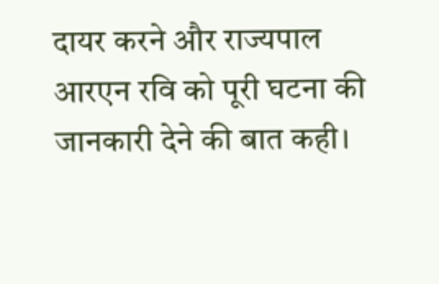दायर करने और राज्यपाल आरएन रवि को पूरी घटना की जानकारी देने की बात कही।